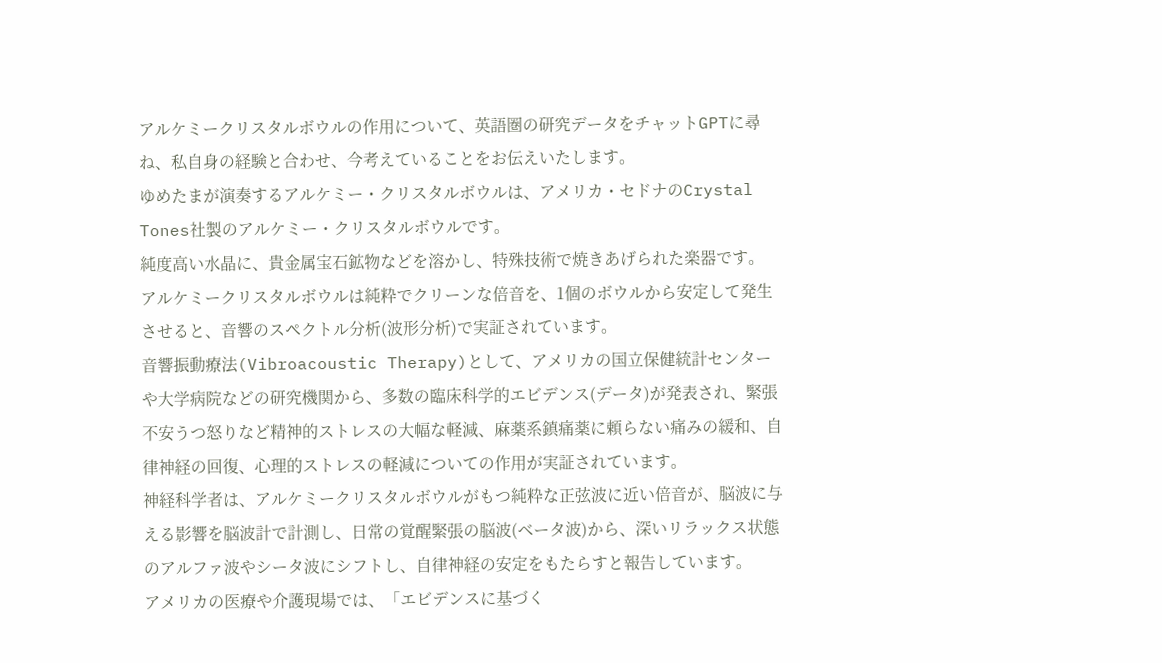アルケミークリスタルボウルの作用について、英語圏の研究データをチャットGPTに尋ね、私自身の経験と合わせ、今考えていることをお伝えいたします。
ゆめたまが演奏するアルケミー・クリスタルボウルは、アメリカ・セドナのCrystal Tones社製のアルケミー・クリスタルボウルです。
純度高い水晶に、貴金属宝石鉱物などを溶かし、特殊技術で焼きあげられた楽器です。
アルケミークリスタルボウルは純粋でクリーンな倍音を、1個のボウルから安定して発生させると、音響のスペクトル分析(波形分析)で実証されています。
音響振動療法(Vibroacoustic Therapy)として、アメリカの国立保健統計センターや大学病院などの研究機関から、多数の臨床科学的エビデンス(データ)が発表され、緊張不安うつ怒りなど精神的ストレスの大幅な軽減、麻薬系鎮痛薬に頼らない痛みの緩和、自律神経の回復、心理的ストレスの軽減についての作用が実証されています。
神経科学者は、アルケミークリスタルボウルがもつ純粋な正弦波に近い倍音が、脳波に与える影響を脳波計で計測し、日常の覚醒緊張の脳波(ベータ波)から、深いリラックス状態のアルファ波やシータ波にシフトし、自律神経の安定をもたらすと報告しています。
アメリカの医療や介護現場では、「エビデンスに基づく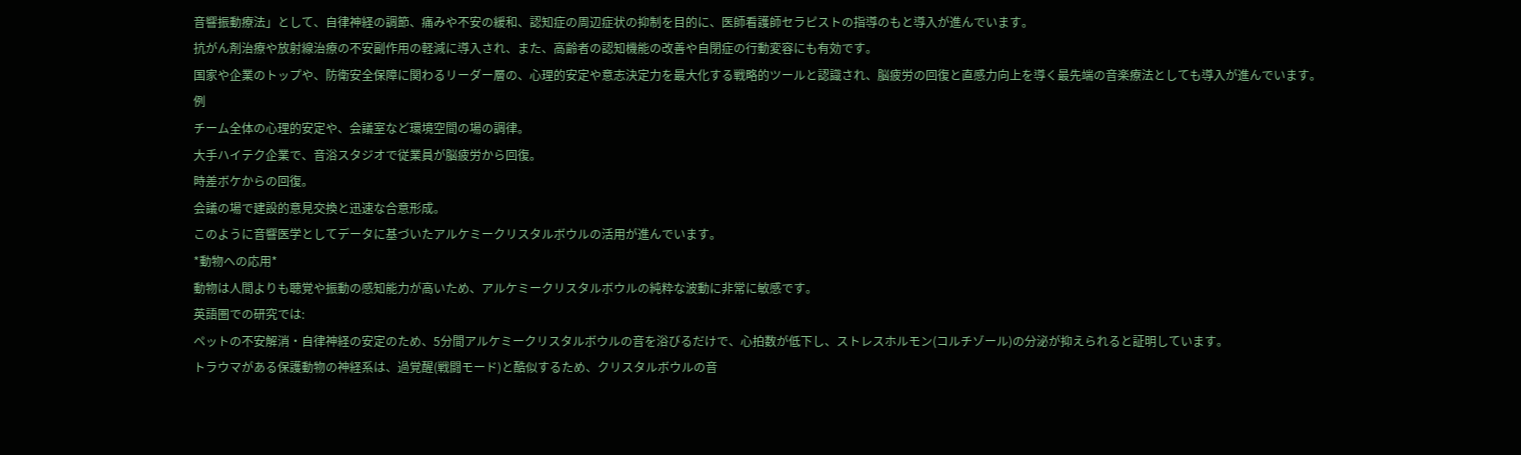音響振動療法」として、自律神経の調節、痛みや不安の緩和、認知症の周辺症状の抑制を目的に、医師看護師セラピストの指導のもと導入が進んでいます。
抗がん剤治療や放射線治療の不安副作用の軽減に導入され、また、高齢者の認知機能の改善や自閉症の行動変容にも有効です。
国家や企業のトップや、防衛安全保障に関わるリーダー層の、心理的安定や意志決定力を最大化する戦略的ツールと認識され、脳疲労の回復と直感力向上を導く最先端の音楽療法としても導入が進んでいます。
例
チーム全体の心理的安定や、会議室など環境空間の場の調律。
大手ハイテク企業で、音浴スタジオで従業員が脳疲労から回復。
時差ボケからの回復。
会議の場で建設的意見交換と迅速な合意形成。
このように音響医学としてデータに基づいたアルケミークリスタルボウルの活用が進んでいます。
*動物への応用*
動物は人間よりも聴覚や振動の感知能力が高いため、アルケミークリスタルボウルの純粋な波動に非常に敏感です。
英語圏での研究では:
ペットの不安解消・自律神経の安定のため、5分間アルケミークリスタルボウルの音を浴びるだけで、心拍数が低下し、ストレスホルモン(コルチゾール)の分泌が抑えられると証明しています。
トラウマがある保護動物の神経系は、過覚醒(戦闘モード)と酷似するため、クリスタルボウルの音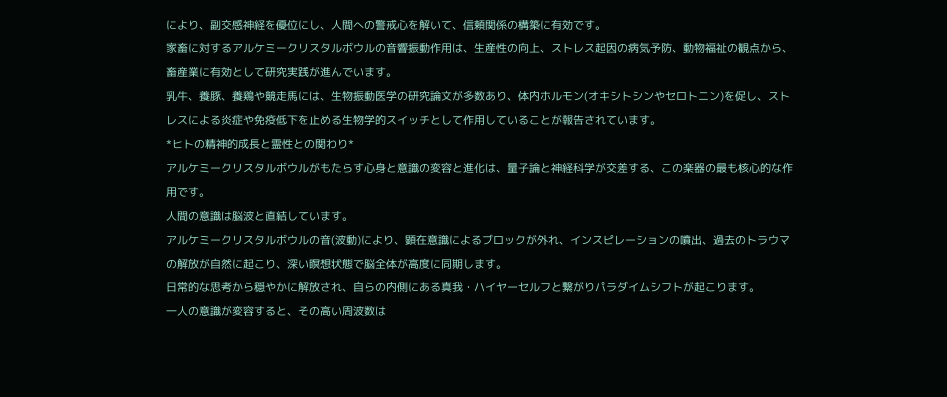により、副交感神経を優位にし、人間への警戒心を解いて、信頼関係の構築に有効です。
家畜に対するアルケミークリスタルボウルの音響振動作用は、生産性の向上、ストレス起因の病気予防、動物福祉の観点から、畜産業に有効として研究実践が進んでいます。
乳牛、養豚、養鶏や競走馬には、生物振動医学の研究論文が多数あり、体内ホルモン(オキシトシンやセロトニン)を促し、ストレスによる炎症や免疫低下を止める生物学的スイッチとして作用していることが報告されています。
*ヒトの精神的成長と霊性との関わり*
アルケミークリスタルボウルがもたらす心身と意識の変容と進化は、量子論と神経科学が交差する、この楽器の最も核心的な作用です。
人間の意識は脳波と直結しています。
アルケミークリスタルボウルの音(波動)により、顕在意識によるブロックが外れ、インスピレーションの噴出、過去のトラウマの解放が自然に起こり、深い瞑想状態で脳全体が高度に同期します。
日常的な思考から穏やかに解放され、自らの内側にある真我・ハイヤーセルフと繋がりパラダイムシフトが起こります。
一人の意識が変容すると、その高い周波数は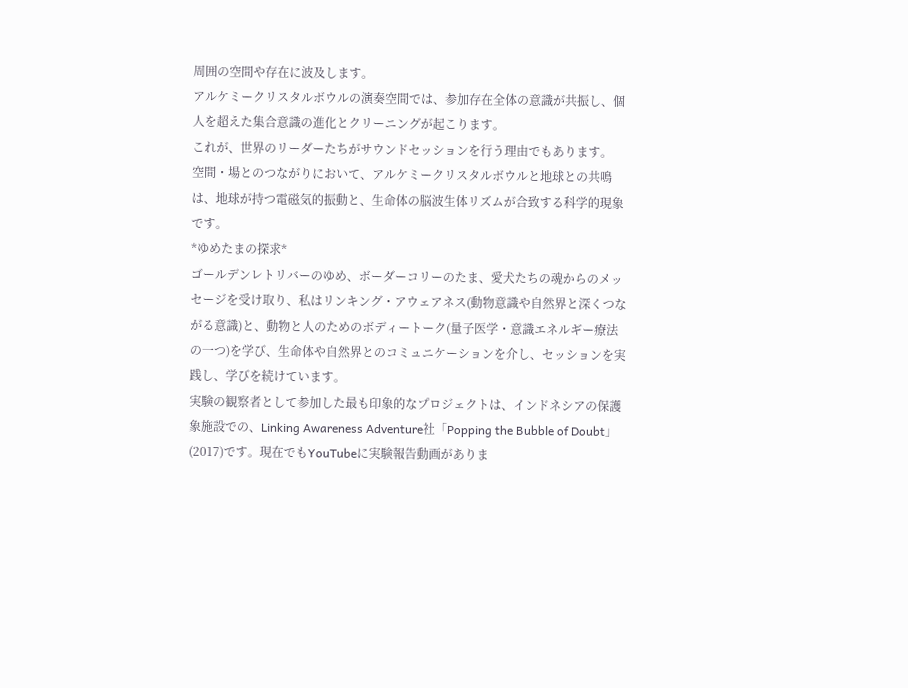周囲の空間や存在に波及します。
アルケミークリスタルボウルの演奏空間では、参加存在全体の意識が共振し、個人を超えた集合意識の進化とクリーニングが起こります。
これが、世界のリーダーたちがサウンドセッションを行う理由でもあります。
空間・場とのつながりにおいて、アルケミークリスタルボウルと地球との共鳴は、地球が持つ電磁気的振動と、生命体の脳波生体リズムが合致する科学的現象です。
*ゆめたまの探求*
ゴールデンレトリバーのゆめ、ボーダーコリーのたま、愛犬たちの魂からのメッセージを受け取り、私はリンキング・アウェアネス(動物意識や自然界と深くつながる意識)と、動物と人のためのボディートーク(量子医学・意識エネルギー療法の一つ)を学び、生命体や自然界とのコミュニケーションを介し、セッションを実践し、学びを続けています。
実験の観察者として参加した最も印象的なプロジェクトは、インドネシアの保護象施設での、Linking Awareness Adventure社「Popping the Bubble of Doubt」(2017)です。現在でもYouTubeに実験報告動画がありま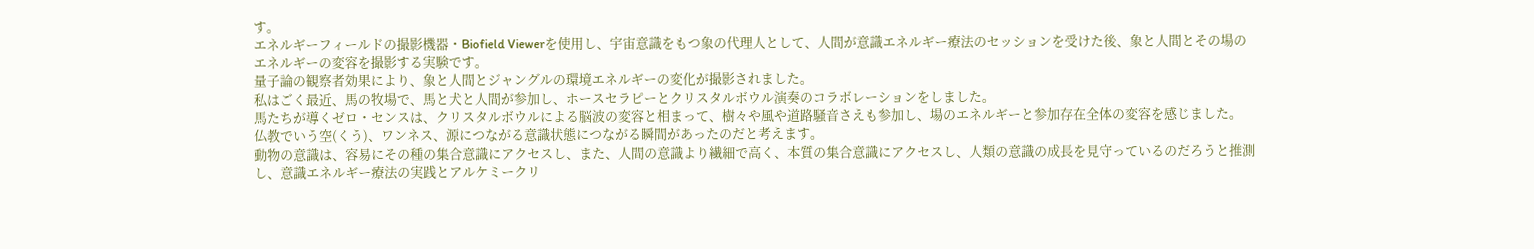す。
エネルギーフィールドの撮影機器・Biofield Viewerを使用し、宇宙意識をもつ象の代理人として、人間が意識エネルギー療法のセッションを受けた後、象と人間とその場のエネルギーの変容を撮影する実験です。
量子論の観察者効果により、象と人間とジャングルの環境エネルギーの変化が撮影されました。
私はごく最近、馬の牧場で、馬と犬と人間が参加し、ホースセラピーとクリスタルボウル演奏のコラボレーションをしました。
馬たちが導くゼロ・センスは、クリスタルボウルによる脳波の変容と相まって、樹々や風や道路騒音さえも参加し、場のエネルギーと参加存在全体の変容を感じました。
仏教でいう空(くう)、ワンネス、源につながる意識状態につながる瞬間があったのだと考えます。
動物の意識は、容易にその種の集合意識にアクセスし、また、人間の意識より繊細で高く、本質の集合意識にアクセスし、人類の意識の成長を見守っているのだろうと推測し、意識エネルギー療法の実践とアルケミークリ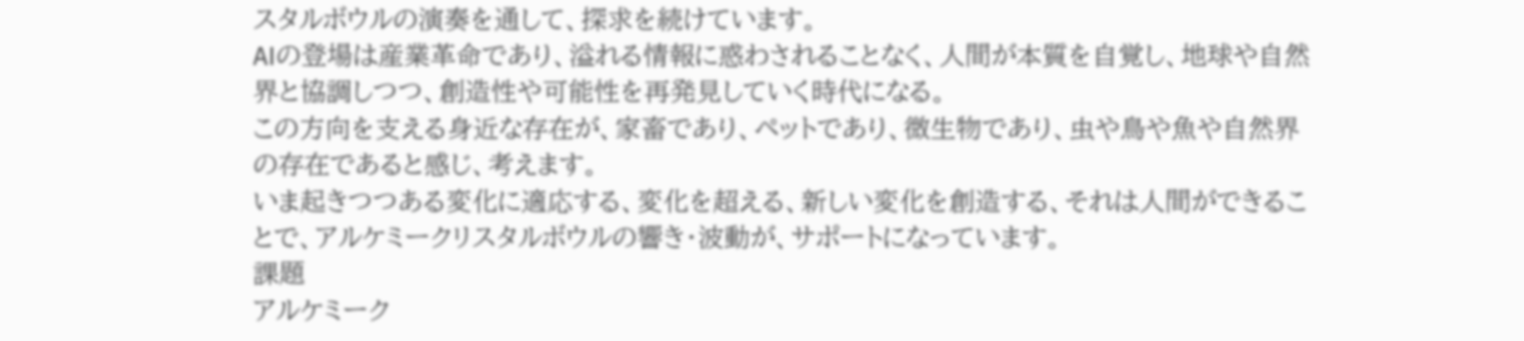スタルボウルの演奏を通して、探求を続けています。
AIの登場は産業革命であり、溢れる情報に惑わされることなく、人間が本質を自覚し、地球や自然界と協調しつつ、創造性や可能性を再発見していく時代になる。
この方向を支える身近な存在が、家畜であり、ペットであり、微生物であり、虫や鳥や魚や自然界の存在であると感じ、考えます。
いま起きつつある変化に適応する、変化を超える、新しい変化を創造する、それは人間ができることで、アルケミークリスタルボウルの響き・波動が、サポートになっています。
課題
アルケミーク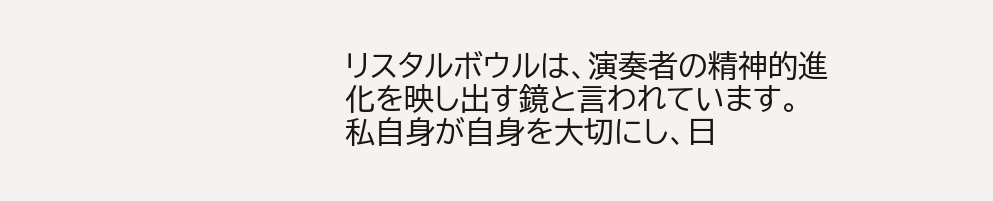リスタルボウルは、演奏者の精神的進化を映し出す鏡と言われています。
私自身が自身を大切にし、日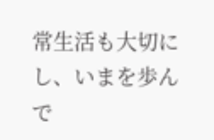常生活も大切にし、いまを歩んで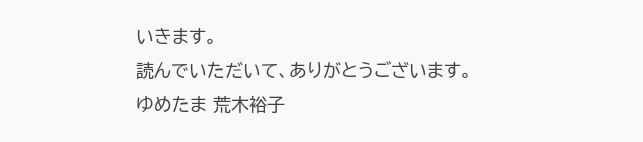いきます。
読んでいただいて、ありがとうございます。
ゆめたま 荒木裕子